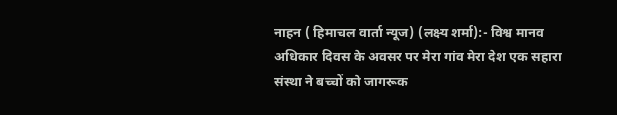नाहन ( हिमाचल वार्ता न्यूज) (लक्ष्य शर्मा):- विश्व मानव अधिकार दिवस के अवसर पर मेरा गांव मेरा देश एक सहारा संस्था ने बच्चों को जागरूक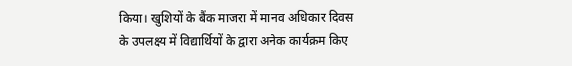किया। खुशियों के बैंक माजरा में मानव अधिकार दिवस के उपलक्ष्य में विद्यार्थियों के द्वारा अनेक कार्यक्रम किए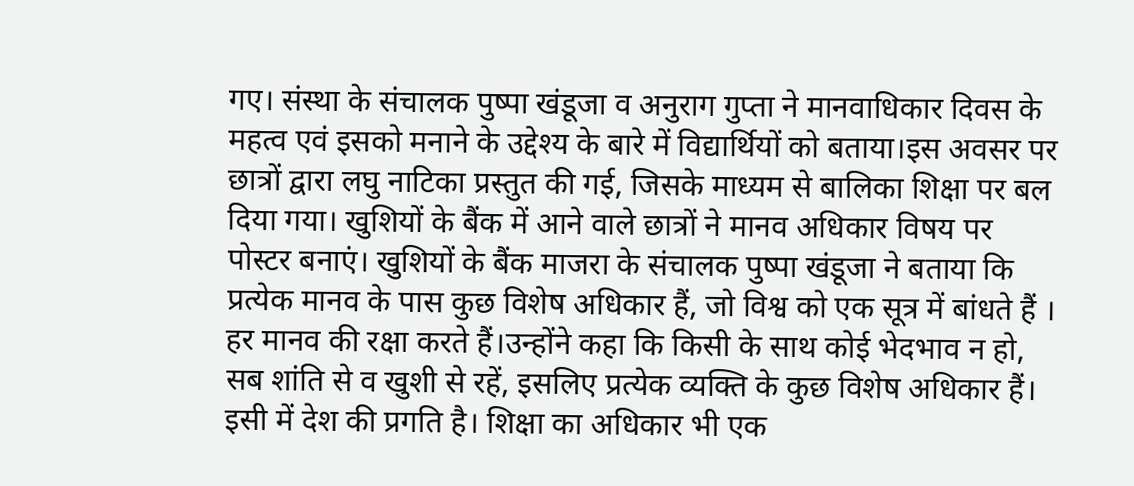गए। संस्था के संचालक पुष्पा खंडूजा व अनुराग गुप्ता ने मानवाधिकार दिवस के महत्व एवं इसको मनाने के उद्देश्य के बारे में विद्यार्थियों को बताया।इस अवसर पर छात्रों द्वारा लघु नाटिका प्रस्तुत की गई, जिसके माध्यम से बालिका शिक्षा पर बल दिया गया। खुशियों के बैंक में आने वाले छात्रों ने मानव अधिकार विषय पर पोस्टर बनाएं। खुशियों के बैंक माजरा के संचालक पुष्पा खंडूजा ने बताया कि प्रत्येक मानव के पास कुछ विशेष अधिकार हैं, जो विश्व को एक सूत्र में बांधते हैं । हर मानव की रक्षा करते हैं।उन्होंने कहा कि किसी के साथ कोई भेदभाव न हो, सब शांति से व खुशी से रहें, इसलिए प्रत्येक व्यक्ति के कुछ विशेष अधिकार हैं। इसी में देश की प्रगति है। शिक्षा का अधिकार भी एक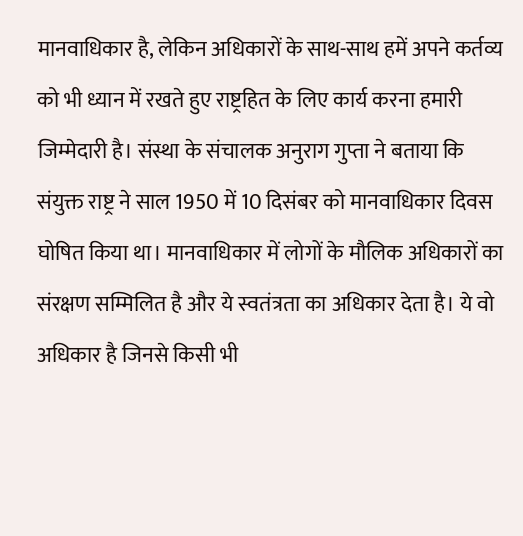मानवाधिकार है, लेकिन अधिकारों के साथ-साथ हमें अपने कर्तव्य को भी ध्यान में रखते हुए राष्ट्रहित के लिए कार्य करना हमारी जिम्मेदारी है। संस्था के संचालक अनुराग गुप्ता ने बताया कि संयुक्त राष्ट्र ने साल 1950 में 10 दिसंबर को मानवाधिकार दिवस घोषित किया था। मानवाधिकार में लोगों के मौलिक अधिकारों का संरक्षण सम्मिलित है और ये स्वतंत्रता का अधिकार देता है। ये वो अधिकार है जिनसे किसी भी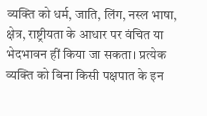व्यक्ति को धर्म, जाति, लिंग, नस्ल भाषा, क्षेत्र, राष्ट्रीयता के आधार पर वंचित या भेदभावन हीं किया जा सकता। प्रत्येक व्यक्ति को बिना किसी पक्षपात के इन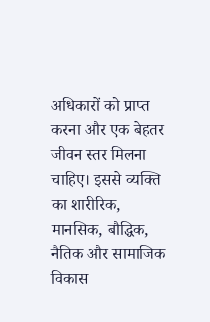अधिकारों को प्राप्त करना और एक बेहतर जीवन स्तर मिलना चाहिए। इससे व्यक्ति का शारीरिक, मानसिक, बौद्धिक, नैतिक और सामाजिक विकास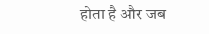होता है और जब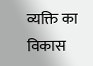व्यक्ति का विकास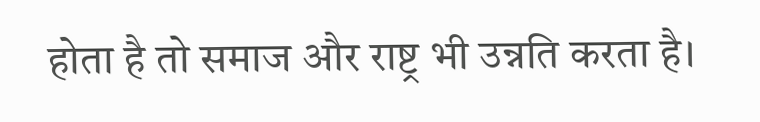होता है तो समाज और राष्ट्र भी उन्नति करता है।